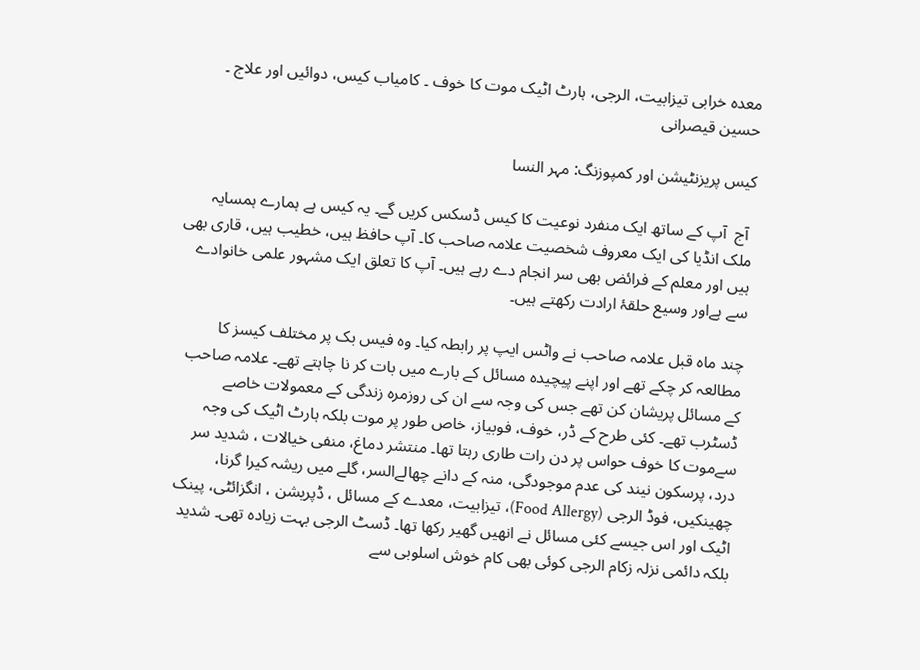معدہ خرابی تیزابیت، الرجی، ہارٹ اٹیک موت کا خوف ۔ کامیاب کیس، دوائیں اور علاج ۔ حسین قیصرانی

کیس پریزنٹیشن اور کمپوزنگ: مہر النسا

 آج  آپ کے ساتھ ایک منفرد نوعیت کا کیس ڈسکس کریں گے۔ یہ کیس ہے ہمارے ہمسایہ ملک انڈیا کی ایک معروف شخصیت علامہ صاحب کا۔ آپ حافظ ہیں، خطیب ہیں، قاری بھی ہیں اور معلم کے فرائض بھی سر انجام دے رہے ہیں۔ آپ کا تعلق ایک مشہور علمی خانوادے سے ہےاور وسیع حلقۂ ارادت رکھتے ہیں۔

چند ماہ قبل علامہ صاحب نے واٹس ایپ پر رابطہ کیا۔ وہ فیس بک پر مختلف کیسز کا مطالعہ کر چکے تھے اور اپنے پیچیدہ مسائل کے بارے میں بات کر نا چاہتے تھے۔ علامہ صاحب کے مسائل پریشان کن تھے جس کی وجہ سے ان کی روزمرہ زندگی کے معمولات خاصے ڈسٹرب تھے۔ کئی طرح کے ڈر، خوف، فوبیاز، خاص طور پر موت بلکہ ہارٹ اٹیک کی وجہ سےموت کا خوف حواس پر دن رات طاری رہتا تھا۔ منتشر دماغ، منفی خیالات ، شدید سر درد، پرسکون نیند کی عدم موجودگی، منہ کے دانے چھالےالسر، گلے میں ریشہ کیرا گرنا، چھینکیں، فوڈ الرجی (Food Allergy)، تیزابیت، معدے کے مسائل ، ڈپریشن ، انگزائٹی، پینک اٹیک اور اس جیسے کئی مسائل نے انھیں گھیر رکھا تھا۔ ڈسٹ الرجی بہت زیادہ تھی۔ شدید بلکہ دائمی نزلہ زکام الرجی کوئی بھی کام خوش اسلوبی سے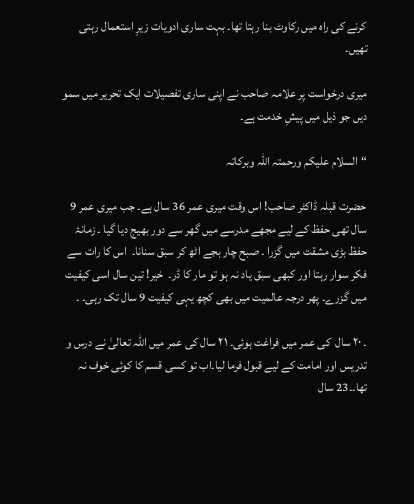کرنے کی راہ میں رکاوٹ بنا رہتا تھا۔ بہت ساری ادویات زیرِ استعمال رہتی تھیں۔

میری درخواست پر علامہ صاحب نے اپنی ساری تفصیلات ایک تحریر میں سمو دیں جو ذیل میں پیشِ خدمت ہے۔

“السلام علیکم ورحمتہ اللہ وبرکاتہ

حضرت قبلہ ڈاکٹر صاحب! اس وقت میری عمر 36 سال ہے۔ جب میری عمر 9 سال تھی حفظ کے لیے مجھے مدرسے میں گھر سے دور بھیج دیا گیا ۔ زمانۂ حفظ بڑی مشقت میں گزرا ۔ صبح چار بجے اٹھ کر سبق سنانا۔  اس کا رات سے فکر سوار رہتا اور کبھی سبق یاد نہ ہو تو مار کا ڈر۔  خیر! تین سال اسی کیفیت میں گزرے۔ پھر درجہ عالمیت میں بھی کچھ یہی کیفیت 9 سال تک رہی۔ ۔

۔ ۲۰ سال  کی عمر میں فراغت ہوئی۔ ۲۱ سال کی عمر میں اللہ تعالیٰ نے درس و تدریس اور امامت کے لیے قبول فرما لیا۔اب تو کسی قسم کا کوئی خوف نہ تھا۔۔23 سال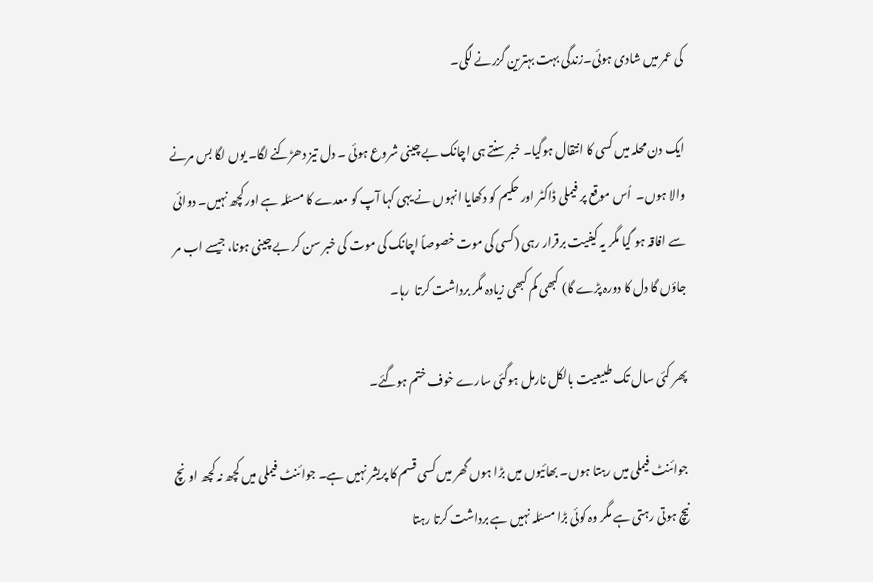کی عمر میں شادی ہوئی۔زندگی بہت بہترین گزرنے لگی۔

ایک دن محلہ میں کسی کا انتقال ہوگیا۔ خبر سنتے ہی اچانک بے چینی شروع ہوئی ۔ دل تیز دھڑکنے لگا۔ یوں لگا بس مرنے والا ہوں۔  اُس موقع پر فیملی ڈاکٹر اور حکیم کو دکھایا انہوں نے یہی کہا آپ کو معدے کا مسئلہ ہے اور کچھ نہیں۔ دوائی سے افاقہ ہو گیا مگر یہ کیفیت برقرار رہی (کسی کی موت خصوصاً اچانک کی موت کی خبر سن کر بے چینی ہونا، جیسے اب مر جاؤں گا دل کا دورہ پڑے گا) کبھی کم کبھی زیادہ مگر برداشت کرتا  رہا۔

پھر کئی سال تک طبیعیت بالکل نارمل ہوگئی سارے خوف ختم ہوگئے۔

جوائنٹ فیملی میں رہتا ہوں۔ بھائیوں میں بڑا ہوں گھر میں کسی قسم کا پریشر نہیں ہے۔ جوائنٹ فیملی میں کچھ نہ کچھ اونچ نیچ ہوتی رہتی ہے مگر وہ کوئی بڑا مسئلہ نہیں ہے برداشت کرتا رہتا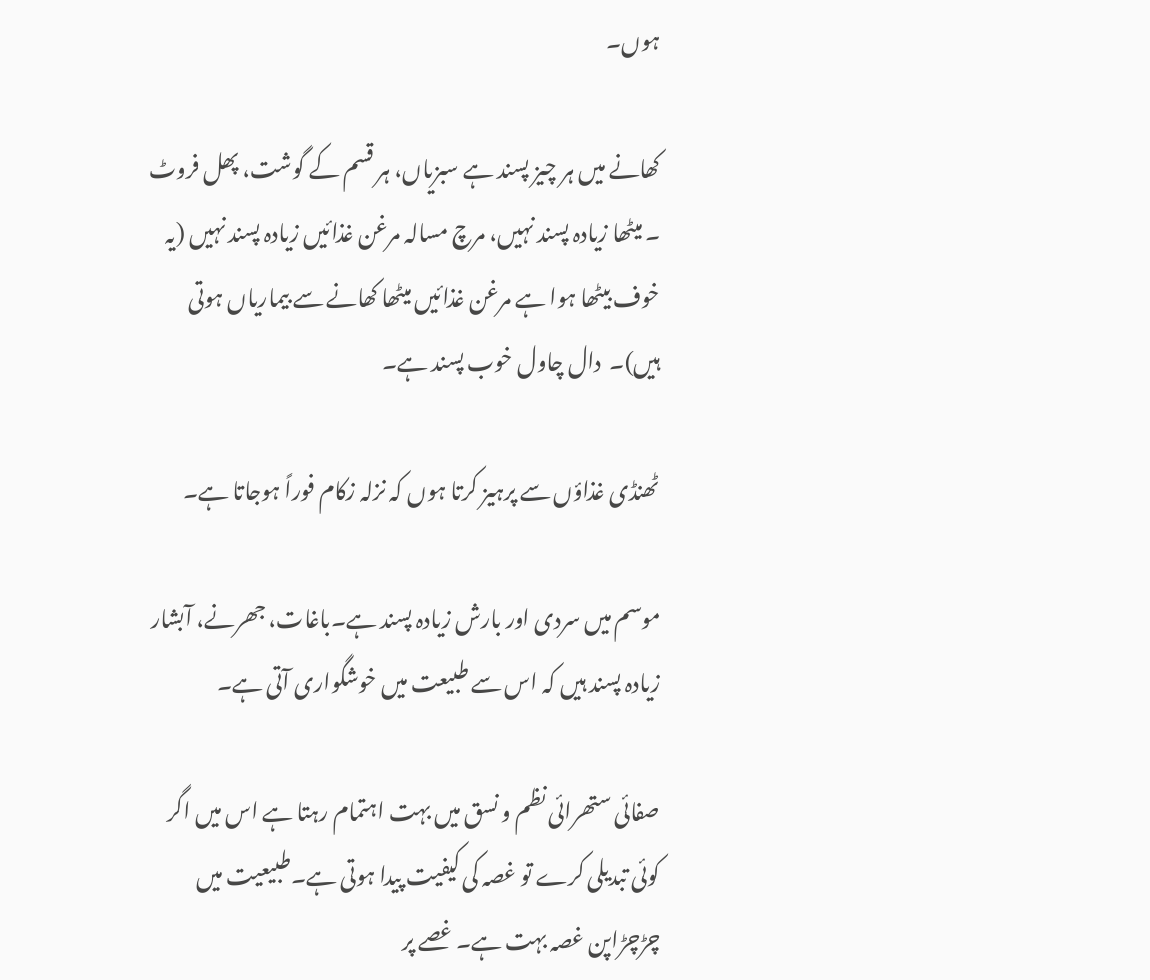ہوں۔

کھانے میں ہر چیز پسند ہے سبزیاں، ہر قسم کے گوشت، پھل فروٹ ۔ میٹھا زیادہ پسند نہیں، مرچ مسالہ مرغن غذائیں زیادہ پسند نہیں (یہ خوف بیٹھا ہوا ہے مرغن غذائیں میٹھا کھانے سے بیماریاں ہوتی ہیں)۔  دال چاول خوب پسند ہے۔

ٹھنڈی غذاؤں سے پرہیز کرتا ہوں کہ نزلہ زکام فوراً ہوجاتا ہے۔

موسم میں سردی اور بارش زیادہ پسند ہے۔باغات، جھرنے، آبشار زیادہ پسند ہیں کہ اس سے طبیعت میں خوشگواری آتی ہے۔

صفائی ستھرائی نظم و نسق میں بہت اہتمام رہتا ہے اس میں اگر کوئی تبدیلی کرے تو غصہ کی کیفیت پیدا ہوتی ہے۔طبیعیت میں چڑچڑاپن غصہ بہت ہے۔ غصے پر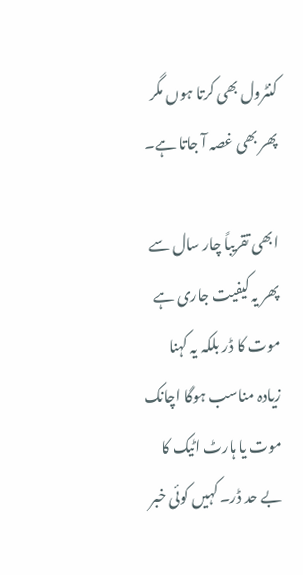کنٹرول بھی کرتا ہوں مگر پھر بھی غصہ آ جاتا ہے۔

ابھی تقریباً چار سال سے پھر یہ کیفیت جاری ہے موت کا ڈر بلکہ یہ کہنا زیادہ مناسب ہوگا اچانک موت یا ہارٹ اٹیک کا بے حد ڈر۔ کہیں کوئی خبر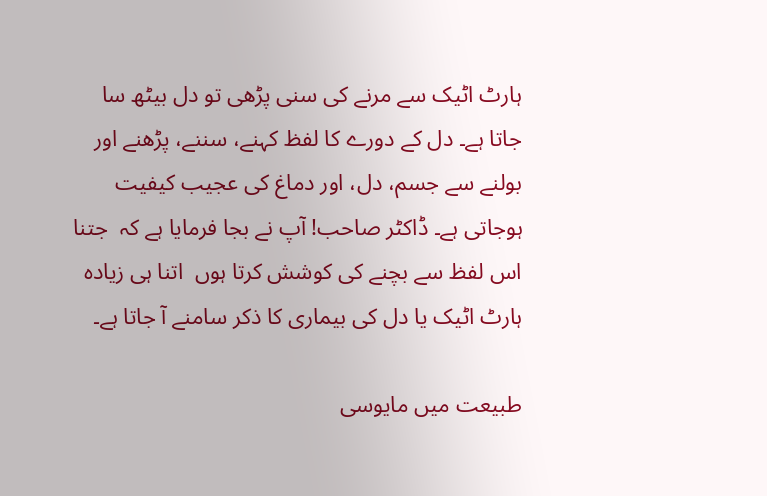ہارٹ اٹیک سے مرنے کی سنی پڑھی تو دل بیٹھ سا جاتا ہے۔ دل کے دورے کا لفظ کہنے، سننے، پڑھنے اور بولنے سے جسم، دل، اور دماغ کی عجیب کیفیت ہوجاتی ہے۔ ڈاکٹر صاحب! آپ نے بجا فرمایا ہے کہ  جتنا اس لفظ سے بچنے کی کوشش کرتا ہوں  اتنا ہی زیادہ ہارٹ اٹیک یا دل کی بیماری کا ذکر سامنے آ جاتا ہے۔

طبیعت میں مایوسی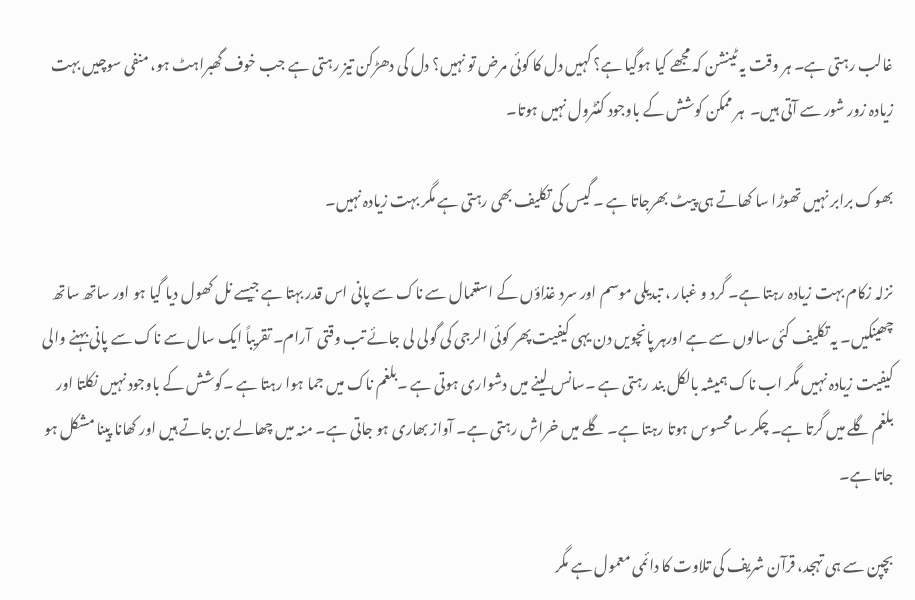غالب رہتی ہے۔ ہر وقت یہ ٹینشن کہ مجھے کیا ہوگیا ہے؟ کہیں دل کا کوئی مرض تو نہیں؟ دل کی دھڑکن تیز رہتی ہے جب خوف گھبراہٹ ہو، منفی سوچیں بہت زیادہ زور شور سے آتی ہیں۔  ہر ممکن کوشش کے باوجود کنٹرول نہیں ہوتا۔

بھوک برابر نہیں تھوڑا سا کھاتے ہی پیٹ بھرجاتا ہے ۔ گیس کی تکلیف بھی رہتی ہے مگر بہت زیادہ نہیں۔

نزلہ زکام بہت زیادہ رہتا ہے۔ گرد و غبار ، تبدیلی موسم اور سرد غذاؤں کے استعمال سے ناک سے پانی اس قدر بہتا ہے جیسے نل کھول دیا گیا ہو اور ساتھ ساتھ چھینکیں۔ یہ تکلیف کئی سالوں سے ہے اورہر پانچویں دن یہی کیفیت پھر کوئی الرجی کی گولی لی جائے تب وقتی  آرام۔ تقریباً ایک سال سے ناک سے پانی بہنے والی کیفیت زیادہ نہیں مگر اب ناک ہمیشہ بالکل بند رہتی ہے ۔سانس لینے میں دشواری ہوتی ہے ۔بلغم ناک میں جما ہوا رہتا ہے ۔کوشش کے باوجود نہیں نکلتا اور بلغم گلے میں گرتا ہے۔ چکر سا محسوس ہوتا رہتا ہے۔ گلے میں خراش رہتی ہے۔ آواز بھاری ہو جاتی ہے۔ منہ میں چھالے بن جاتے ہیں اور کھانا پینا مشکل ہو جاتا ہے۔

بچپن سے ہی تہجد، قرآن شریف کی تلاوت کا دائمی معمول ہے مگر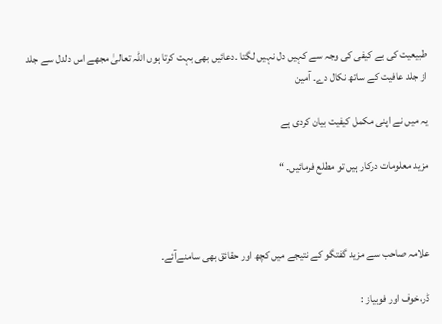طبیعیت کی بے کیفی کی وجہ سے کہیں دل نہیں لگتا ۔دعائیں بھی بہت کرتا ہوں اللہ تعالیٰ مجھے اس دلدل سے جلد از جلد عافیت کے ساتھ نکال دے۔ آمین

یہ میں نے اپنی مکمل کیفیت بیان کردی ہے

مزید معلومات درکار ہیں تو مطلع فرمائیں۔ “



علامہ صاحب سے مزید گفتگو کے نتیجے میں کچھ اور حقائق بھی سامنےآئے۔

ڈر،خوف اور فوبیاز :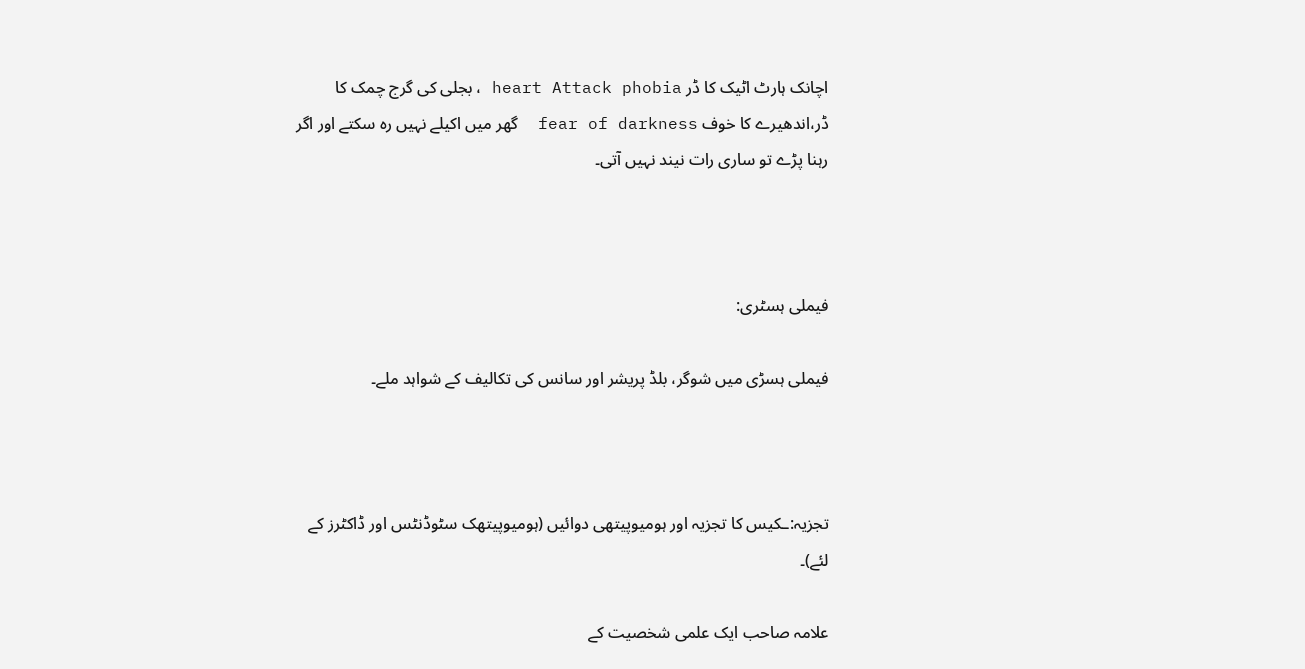اچانک ہارٹ اٹیک کا ڈر heart Attack phobia ، بجلی کی گرج چمک کا ڈر،اندھیرے کا خوف fear of darkness  گھر میں اکیلے نہیں رہ سکتے اور اگر رہنا پڑے تو ساری رات نیند نہیں آتی۔



فیملی ہسٹری:

فیملی ہسڑی میں شوگر، بلڈ پریشر اور سانس کی تکالیف کے شواہد ملے۔



تجزیہ:ـکیس کا تجزیہ اور ہومیوپیتھی دوائیں (ہومیوپیتھک سٹوڈنٹس اور ڈاکٹرز کے لئے)۔

علامہ صاحب ایک علمی شخصیت کے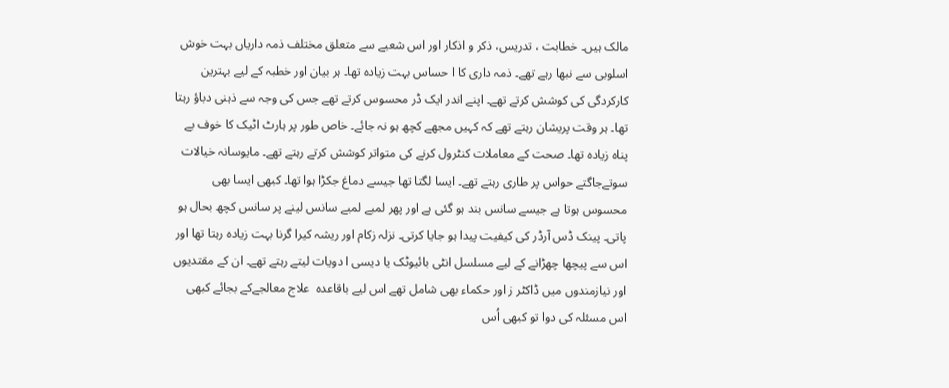مالک ہیں۔ خطابت ، تدریس، ذکر و اذکار اور اس شعبے سے متعلق مختلف ذمہ داریاں بہت خوش اسلوبی سے نبھا رہے تھے۔ ذمہ داری کا ا حساس بہت زیادہ تھا۔ ہر بیان اور خطبہ کے لیے بہترین کارکردگی کی کوشش کرتے تھے۔ اپنے اندر ایک ڈر محسوس کرتے تھے جس کی وجہ سے ذہنی دباؤ رہتا تھا۔ ہر وقت پریشان رہتے تھے کہ کہیں مجھے کچھ ہو نہ جائے۔ خاص طور پر ہارٹ اٹیک کا خوف بے پناہ زیادہ تھا۔ صحت کے معاملات کنٹرول کرنے کی متواتر کوشش کرتے رہتے تھے۔ مایوسانہ خیالات سوتےجاگتے حواس پر طاری رہتے تھے۔ ایسا لگتا تھا جیسے دماغ جکڑا ہوا تھا۔ کبھی ایسا بھی محسوس ہوتا ہے جیسے سانس بند ہو گئی ہے اور پھر لمبے لمبے سانس لینے پر سانس کچھ بحال ہو پاتی۔ پینک ڈس آرڈر کی کیفیت پیدا ہو جایا کرتی۔ نزلہ زکام اور ریشہ کیرا گرنا بہت زیادہ رہتا تھا اور اس سے پیچھا چھڑانے کے لیے مسلسل انٹی بائیوٹک یا دیسی ا دویات لیتے رہتے تھے۔ ان کے مقتدیوں اور نیازمندوں میں ڈاکٹر ز اور حکماء بھی شامل تھے اس لیے باقاعدہ  علاج معالجےکے بجائے کبھی اس مسئلہ کی دوا تو کبھی اُس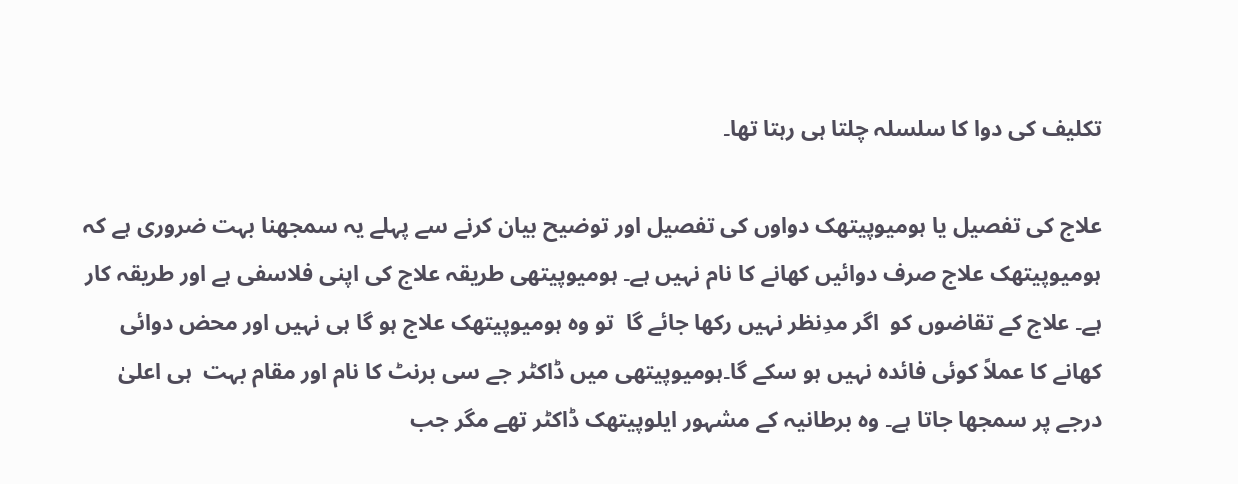تکلیف کی دوا کا سلسلہ چلتا ہی رہتا تھا۔

علاج کی تفصیل یا ہومیوپیتھک دواوں کی تفصیل اور توضیح بیان کرنے سے پہلے یہ سمجھنا بہت ضروری ہے کہ ہومیوپیتھک علاج صرف دوائیں کھانے کا نام نہیں ہے۔ ہومیوپیتھی طریقہ علاج کی اپنی فلاسفی ہے اور طریقہ کار ہے۔ علاج کے تقاضوں کو  اگر مدِنظر نہیں رکھا جائے گا  تو وہ ہومیوپیتھک علاج ہو گا ہی نہیں اور محض دوائی کھانے کا عملاً کوئی فائدہ نہیں ہو سکے گا۔ہومیوپیتھی میں ڈاکٹر جے سی برنٹ کا نام اور مقام بہت  ہی اعلیٰ درجے پر سمجھا جاتا ہے۔ وہ برطانیہ کے مشہور ایلوپیتھک ڈاکٹر تھے مگر جب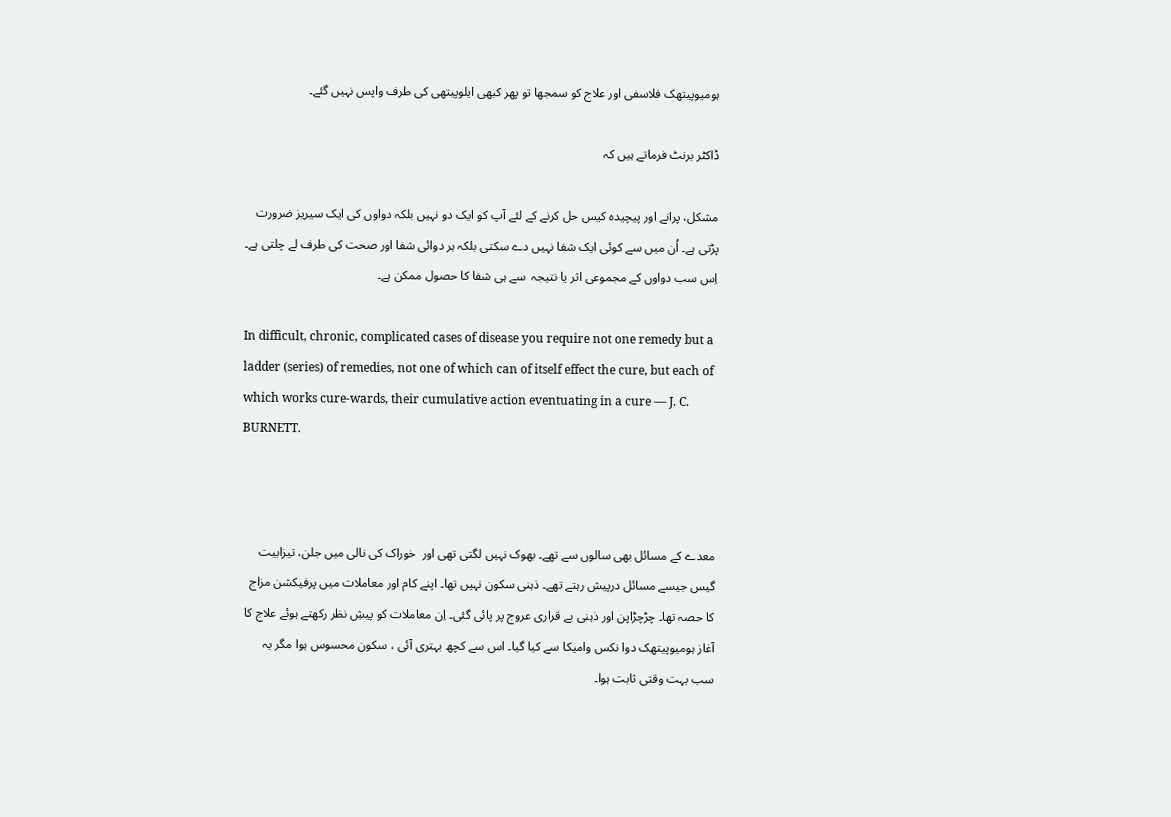ہومیوپیتھک فلاسفی اور علاج کو سمجھا تو پھر کبھی ایلوپیتھی کی طرف واپس نہیں گئے۔

ڈاکٹر برنٹ فرماتے ہیں کہ

مشکل، پرانے اور پیچیدہ کیس حل کرنے کے لئے آپ کو ایک دو نہیں بلکہ دواوں کی ایک سیریز ضرورت پڑتی ہے۔ اُن میں سے کوئی ایک شفا نہیں دے سکتی بلکہ ہر دوائی شفا اور صحت کی طرف لے چلتی ہے۔ اِس سب دواوں کے مجموعی اثر یا نتیجہ  سے ہی شفا کا حصول ممکن ہے۔

In difficult, chronic, complicated cases of disease you require not one remedy but a ladder (series) of remedies, not one of which can of itself effect the cure, but each of which works cure-wards, their cumulative action eventuating in a cure — J. C. BURNETT.



معدے کے مسائل بھی سالوں سے تھے۔ بھوک نہیں لگتی تھی اور  خوراک کی نالی میں جلن، تیزابیت گیس جیسے مسائل درپیش رہتے تھے۔ ذہنی سکون نہیں تھا۔ اپنے کام اور معاملات میں پرفیکشن مزاج کا حصہ تھا۔ چڑچڑاپن اور ذہنی بے قراری عروج پر پائی گئی۔ اِن معاملات کو پیشِ نظر رکھتے ہوئے علاج کا آغاز ہومیوپیتھک دوا نکس وامیکا سے کیا گیا۔ اس سے کچھ بہتری آئی ، سکون محسوس ہوا مگر یہ سب بہت وقتی ثابت ہوا۔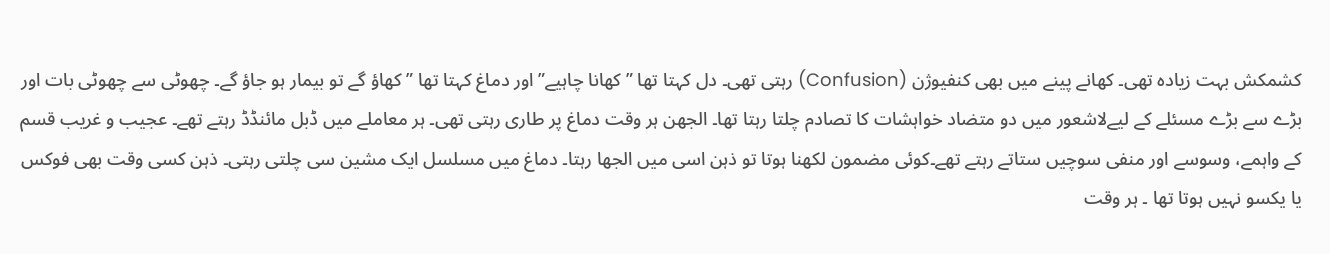کشمکش بہت زیادہ تھی۔ کھانے پینے میں بھی کنفیوژن (Confusion) رہتی تھی۔ دل کہتا تھا ” کھانا چاہیے” اور دماغ کہتا تھا ” کھاؤ گے تو بیمار ہو جاؤ گے۔ چھوٹی سے چھوٹی بات اور بڑے سے بڑے مسئلے کے لیےلاشعور میں دو متضاد خواہشات کا تصادم چلتا رہتا تھا۔ الجھن ہر وقت دماغ پر طاری رہتی تھی۔ ہر معاملے میں ڈبل مائنڈڈ رہتے تھے۔ عجیب و غریب قسم کے واہمے، وسوسے اور منفی سوچیں ستاتے رہتے تھے۔کوئی مضمون لکھنا ہوتا تو ذہن اسی میں الجھا رہتا۔ دماغ میں مسلسل ایک مشین سی چلتی رہتی۔ ذہن کسی وقت بھی فوکس یا یکسو نہیں ہوتا تھا ۔ ہر وقت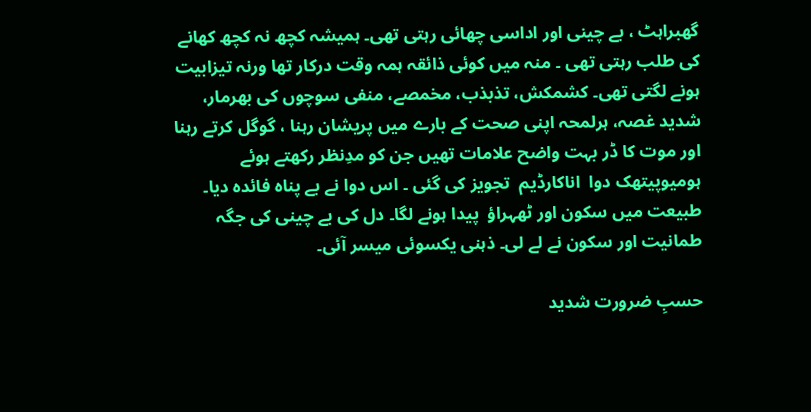گھبراہٹ ، بے چینی اور اداسی چھائی رہتی تھی۔ ہمیشہ کچھ نہ کچھ کھانے کی طلب رہتی تھی ۔ منہ میں کوئی ذائقہ ہمہ وقت درکار تھا ورنہ تیزابیت ہونے لگتی تھی۔ کشمکش، تذبذب، مخمصے، منفی سوچوں کی بھرمار، شدید غصہ، ہرلمحہ اپنی صحت کے بارے میں پریشان رہنا ، گوگل کرتے رہنا اور موت کا ڈر بہت واضح علامات تھیں جن کو مدِنظر رکھتے ہوئے ہومیوپیتھک دوا  اناکارڈیم  تجویز کی گئی ۔ اس دوا نے بے پناہ فائدہ دیا۔ طبیعت میں سکون اور ٹھہراؤ  پیدا ہونے لگا۔ دل کی بے چینی کی جگہ طمانیت اور سکون نے لے لی۔ ذہنی یکسوئی میسر آئی۔

حسبِ ضرورت شدید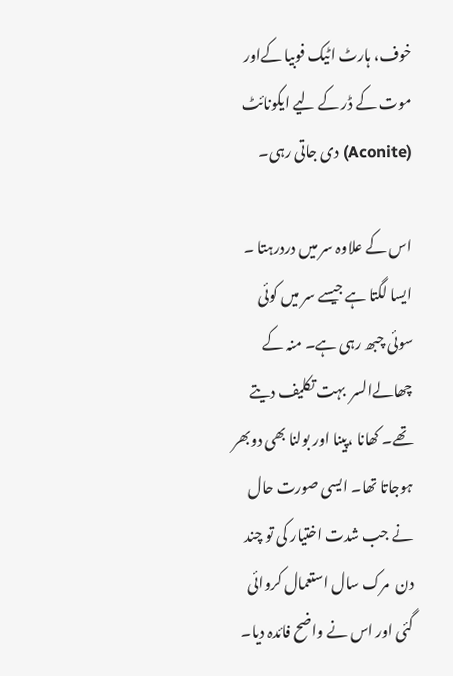خوف، ہارٹ اٹیک فوبیا کےاور موت کے ڈر کے لیے ایکونائٹ (Aconite) دی جاتی رہی۔

اس کے علاوہ سر میں دردرہتا ۔ ایسا لگتا ہے جیسے سر میں کوئی سوئی چبھ رہی ہے۔ منہ کے چھالےالسر  بہت تکلیف دیتے تھے۔ کھانا ،پینا اور بولنا بھی دوبھر ہوجاتا تھا۔ ایسی صورت حال نے جب شدت اختیار کی تو چند دن  مرک سال استعمال کروائی گئی اور اس نے واضح فائدہ دیا۔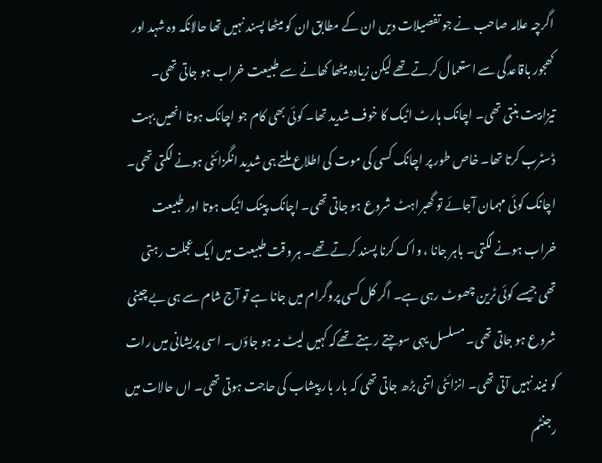اگرچہ علامہ صاحب نے جو تفصیلات دیں ان کے مطابق ان کو میٹھا پسند نہیں تھا حالانکہ وہ شہد اور کھجور باقاعدگی سے استعمال کرتے تھے لیکن زیادہ میٹھا کھانے سے طبیعت خراب ہو جاتی تھی۔ تیزابیت بنتی تھی۔ اچانک ہارٹ اٹیک کا خوف شدید تھا۔ کوئی بھی کام جو اچانک ہوتا انھیں بہت ڈسٹرب کرتا تھا۔ خاص طور پر اچانک کسی کی موت کی اطلاع ملتے ہی شدید انگزائٹی ہونے لگتی تھی۔ اچانک کوئی مہمان آجائے تو گھبراہٹ شروع ہو جاتی تھی۔ اچانک پینک اٹیک ہوتا اور طبیعت خراب ہونے لگتی۔ باہر جانا ، واک کرنا پسند کرتے تھے۔ ہر وقت طبیعت میں ایک عجلت رہتی تھی جیسے کوئی ٹرین چھوٹ رہی ہے۔ اگر کل کسی پروگرام میں جانا ہے تو آج شام سے ہی بے چینی شروع ہو جاتی تھی۔ مسلسل یہی سوچتے رہتے تھےکہ کہیں لیٹ نہ ہو جاؤں۔ اسی پریشانی میں رات کو نیند نہیں آتی تھی۔ انزائٹی اتنی بڑھ جاتی تھی کہ بار بار پیشاب کی حاجت ہوتی تھی۔ اں حالات میں رجنٹم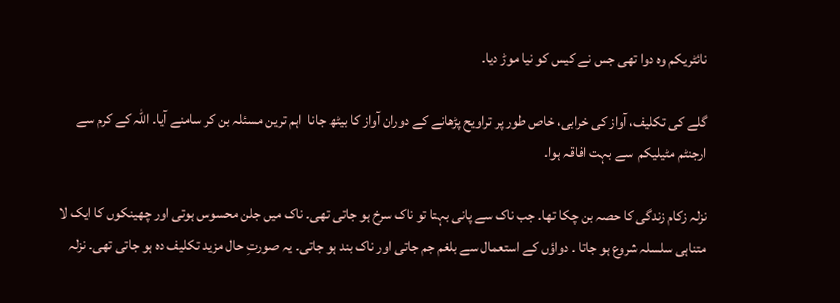نائٹریکم وہ دوا تھی جس نے کیس کو نیا موڑ دیا۔

گلے کی تکلیف، آواز کی خرابی، خاص طور پر تراویح پڑھانے کے دوران آواز کا بیٹھ جانا  اہم ترین مسئلہ بن کر سامنے آیا۔ اللہ کے کرم سے ارجنٹم مٹیلیکم  سے بہت افاقہ ہوا۔

نزلہ زکام زندگی کا حصہ بن چکا تھا۔ جب ناک سے پانی بہتا تو ناک سرخ ہو جاتی تھی۔ ناک میں جلن محسوس ہوتی اور چھینکوں کا ایک لا متناہی سلسلہ شروع ہو جاتا ۔ دواؤں کے استعمال سے بلغم جم جاتی اور ناک بند ہو جاتی۔ یہ صورتِ حال مزید تکلیف دہ ہو جاتی تھی۔ نزلہ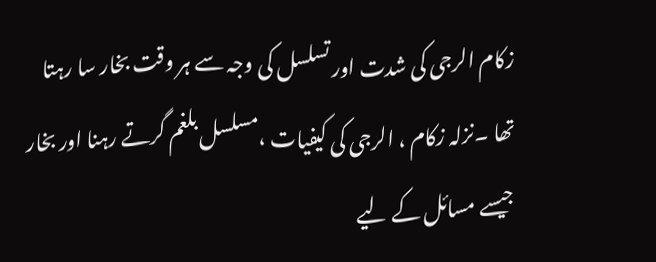زکام الرجی کی شدت اور تسلسل کی وجہ سے ہر وقت بخار سا رہتا تھا ۔نزلہ زکام ، الرجی کی کیفیات ،مسلسل بلغم گرتے رہنا اور بخار جیسے مسائل کے لیے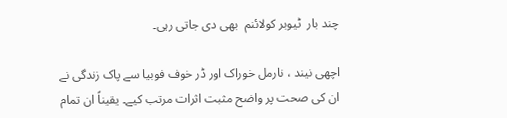چند بار  ٹیوبر کولائنم  بھی دی جاتی رہی۔

اچھی نیند ، نارمل خوراک اور ڈر خوف فوبیا سے پاک زندگی نے ان کی صحت پر واضح مثبت اثرات مرتب کیے۔ یقیناً ان تمام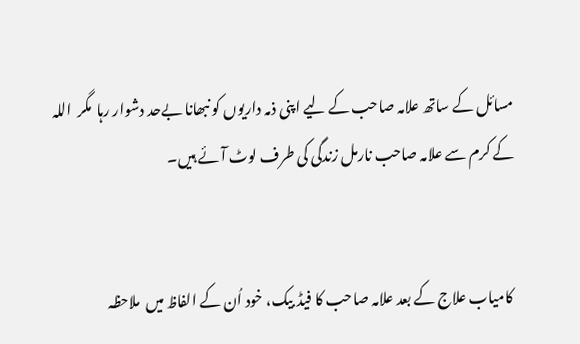مسائل کے ساتھ علامہ صاحب کے لیے اپنی ذمہ داریوں کو نبھانا بےحد دشوار رہا  مگر  اللہ کے کرم سے علامہ صاحب نارمل زندگی کی طرف لوٹ آئے ہیں۔


 کامیاب علاج کے بعد علامہ صاحب کا فیڈ بیک، خود اُن کے الفاظ میں  ملاحظہ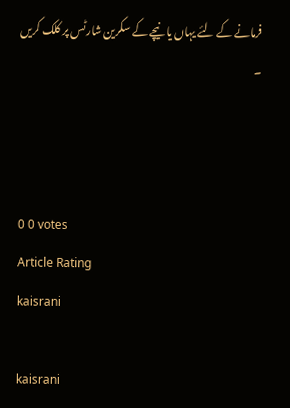فرمانے کے لئے یہاں یا نیچے کے سکرین شارٹس پر کلک کریں ۔



0 0 votes
Article Rating
kaisrani

kaisrani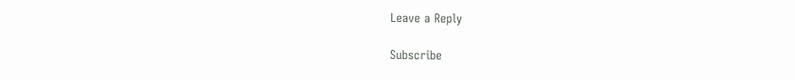Leave a Reply

Subscribe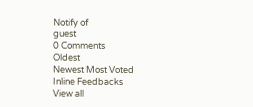Notify of
guest
0 Comments
Oldest
Newest Most Voted
Inline Feedbacks
View all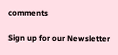comments

Sign up for our Newsletter